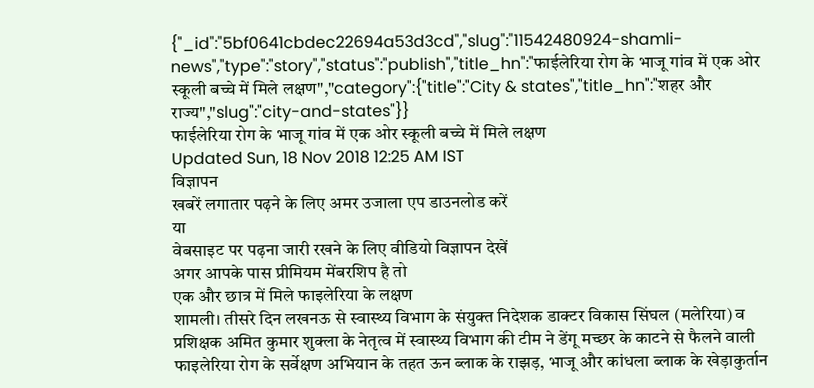{"_id":"5bf0641cbdec22694a53d3cd","slug":"11542480924-shamli-news","type":"story","status":"publish","title_hn":"फाईलेरिया रोग के भाजू गांव में एक ओर स्कूली बच्चे में मिले लक्षण","category":{"title":"City & states","title_hn":"शहर और राज्य","slug":"city-and-states"}}
फाईलेरिया रोग के भाजू गांव में एक ओर स्कूली बच्चे में मिले लक्षण
Updated Sun, 18 Nov 2018 12:25 AM IST
विज्ञापन
खबरें लगातार पढ़ने के लिए अमर उजाला एप डाउनलोड करें
या
वेबसाइट पर पढ़ना जारी रखने के लिए वीडियो विज्ञापन देखें
अगर आपके पास प्रीमियम मेंबरशिप है तो
एक और छात्र में मिले फाइलेरिया के लक्षण
शामली। तीसरे दिन लखनऊ से स्वास्थ्य विभाग के संयुक्त निदेशक डाक्टर विकास सिंघल (मलेरिया) व प्रशिक्षक अमित कुमार शुक्ला के नेतृत्व में स्वास्थ्य विभाग की टीम ने डेंगू मच्छर के काटने से फैलने वाली फाइलेरिया रोग के सर्वेक्षण अभियान के तहत ऊन ब्लाक के राझड़, भाजू और कांधला ब्लाक के खेड़ाकुर्तान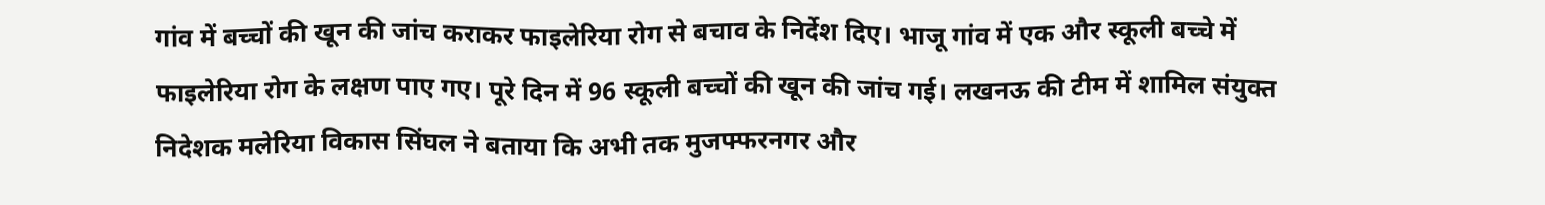गांव में बच्चों की खून की जांच कराकर फाइलेरिया रोग से बचाव के निर्देश दिए। भाजू गांव में एक और स्कूली बच्चे में फाइलेरिया रोग के लक्षण पाए गए। पूरे दिन में 96 स्कूली बच्चों की खून की जांच गई। लखनऊ की टीम में शामिल संयुक्त निदेशक मलेरिया विकास सिंघल ने बताया कि अभी तक मुजफ्फरनगर और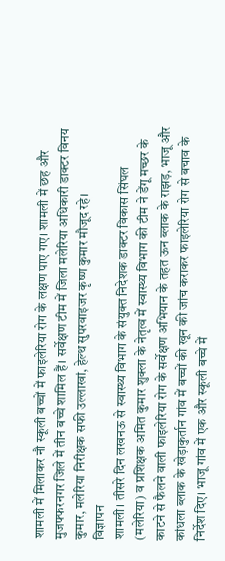शामली में मिलाकर नौ स्कूली बच्चों में फाइलेरिया रोग के लक्षण पाए गए। शामली में छह और मुजफ्फरनगर जिले में तीन बच्चे शामिल हैं। सर्वेक्षण टीम में जिला मलेरिया अधिकारी डाक्टर विनय कुमार, मलेरिया निरीक्षक सफी उल्लाखां, हेल्थ सुपरवाइजर कृष्ण कुमार मौजूद रहे।
विज्ञापन
शामली। तीसरे दिन लखनऊ से स्वास्थ्य विभाग के संयुक्त निदेशक डाक्टर विकास सिंघल (मलेरिया) व प्रशिक्षक अमित कुमार शुक्ला के नेतृत्व में स्वास्थ्य विभाग की टीम ने डेंगू मच्छर के काटने से फैलने वाली फाइलेरिया रोग के सर्वेक्षण अभियान के तहत ऊन ब्लाक के राझड़, भाजू और कांधला ब्लाक के खेड़ाकुर्तान गांव में बच्चों की खून की जांच कराकर फाइलेरिया रोग से बचाव के निर्देश दिए। भाजू गांव में एक और स्कूली बच्चे में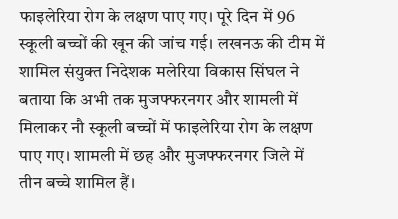फाइलेरिया रोग के लक्षण पाए गए। पूरे दिन में 96 स्कूली बच्चों की खून की जांच गई। लखनऊ की टीम में शामिल संयुक्त निदेशक मलेरिया विकास सिंघल ने बताया कि अभी तक मुजफ्फरनगर और शामली में मिलाकर नौ स्कूली बच्चों में फाइलेरिया रोग के लक्षण पाए गए। शामली में छह और मुजफ्फरनगर जिले में तीन बच्चे शामिल हैं।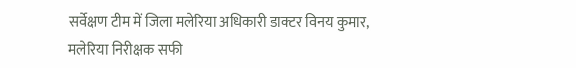सर्वेक्षण टीम में जिला मलेरिया अधिकारी डाक्टर विनय कुमार, मलेरिया निरीक्षक सफी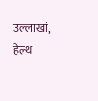उल्लाखां, हेल्थ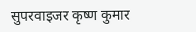सुपरवाइजर कृष्ण कुमार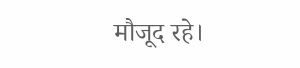मौजूद रहे।